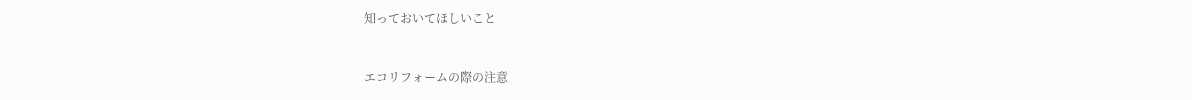知っておいてほしいこと


エコリフォームの際の注意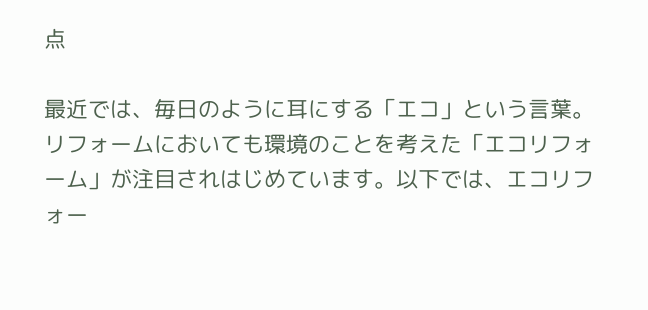点

最近では、毎日のように耳にする「エコ」という言葉。リフォームにおいても環境のことを考えた「エコリフォーム」が注目されはじめています。以下では、エコリフォー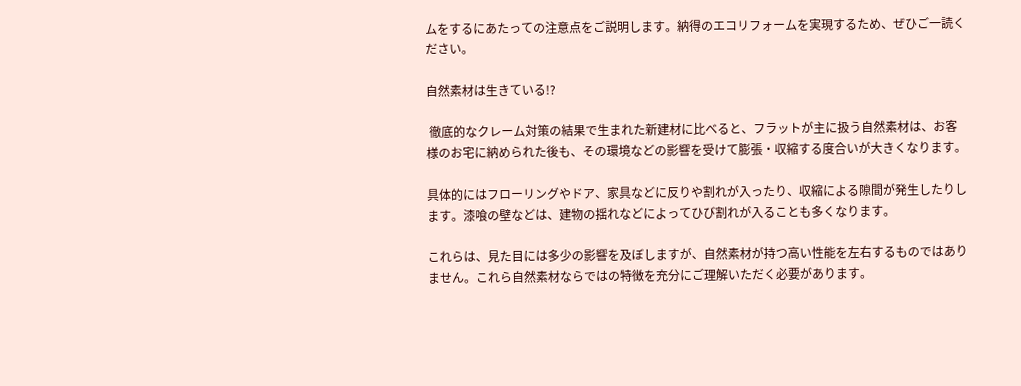ムをするにあたっての注意点をご説明します。納得のエコリフォームを実現するため、ぜひご一読ください。

自然素材は生きている!?

 徹底的なクレーム対策の結果で生まれた新建材に比べると、フラットが主に扱う自然素材は、お客様のお宅に納められた後も、その環境などの影響を受けて膨張・収縮する度合いが大きくなります。

具体的にはフローリングやドア、家具などに反りや割れが入ったり、収縮による隙間が発生したりします。漆喰の壁などは、建物の揺れなどによってひび割れが入ることも多くなります。

これらは、見た目には多少の影響を及ぼしますが、自然素材が持つ高い性能を左右するものではありません。これら自然素材ならではの特徴を充分にご理解いただく必要があります。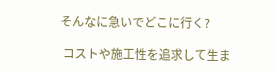そんなに急いでどこに行く?

 コストや施工性を追求して生ま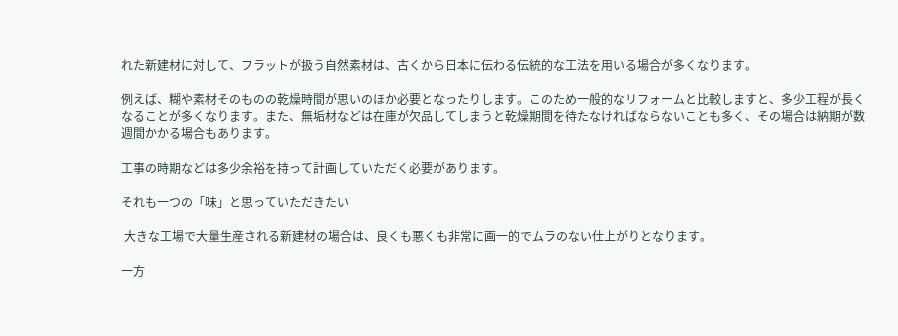れた新建材に対して、フラットが扱う自然素材は、古くから日本に伝わる伝統的な工法を用いる場合が多くなります。

例えば、糊や素材そのものの乾燥時間が思いのほか必要となったりします。このため一般的なリフォームと比較しますと、多少工程が長くなることが多くなります。また、無垢材などは在庫が欠品してしまうと乾燥期間を待たなければならないことも多く、その場合は納期が数週間かかる場合もあります。

工事の時期などは多少余裕を持って計画していただく必要があります。

それも一つの「味」と思っていただきたい

 大きな工場で大量生産される新建材の場合は、良くも悪くも非常に画一的でムラのない仕上がりとなります。

一方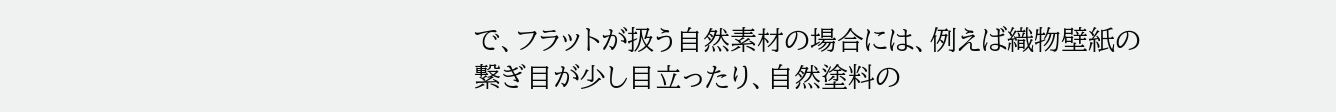で、フラットが扱う自然素材の場合には、例えば織物壁紙の繋ぎ目が少し目立ったり、自然塗料の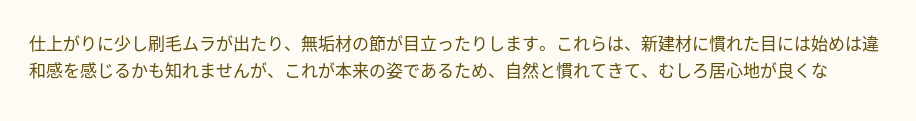仕上がりに少し刷毛ムラが出たり、無垢材の節が目立ったりします。これらは、新建材に慣れた目には始めは違和感を感じるかも知れませんが、これが本来の姿であるため、自然と慣れてきて、むしろ居心地が良くな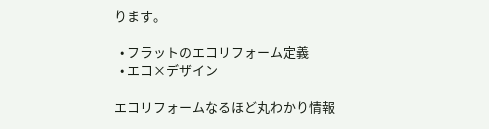ります。

  • フラットのエコリフォーム定義
  • エコ×デザイン

エコリフォームなるほど丸わかり情報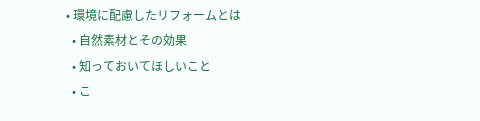• 環境に配慮したリフォームとは
  • 自然素材とその効果
  • 知っておいてほしいこと
  • こ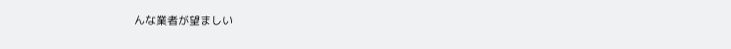んな業者が望ましい